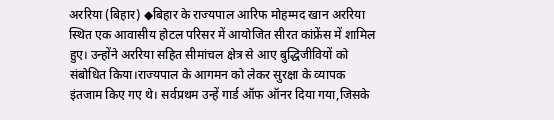अररिया (बिहार) ◆बिहार के राज्यपाल आरिफ मोहम्मद खान अररिया स्थित एक आवासीय होटल परिसर में आयोजित सीरत कांफ्रेंस में शामिल हुए। उन्होंने अररिया सहित सीमांचल क्षेत्र से आए बुद्धिजीवियों को संबोधित किया।राज्यपाल के आगमन को लेकर सुरक्षा के व्यापक इंतजाम किए गए थे। सर्वप्रथम उन्हें गार्ड ऑफ ऑनर दिया गया,जिसके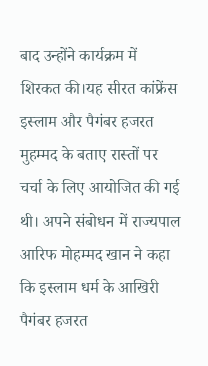बाद उन्होंने कार्यक्रम में शिरकत की।यह सीरत कांफ्रेंस इस्लाम और पैगंबर हजरत मुहम्मद के बताए रास्तों पर चर्चा के लिए आयोजित की गई थी। अपने संबोधन में राज्यपाल आरिफ मोहम्मद खान ने कहा कि इस्लाम धर्म के आखिरी पैगंबर हजरत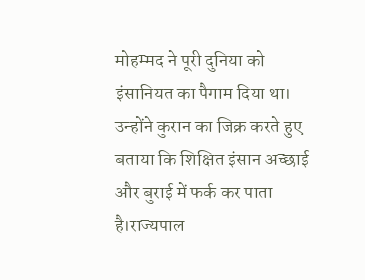मोहम्मद ने पूरी दुनिया को इंसानियत का पैगाम दिया था। उन्होंने कुरान का जिक्र करते हुए बताया कि शिक्षित इंसान अच्छाई और बुराई में फर्क कर पाता है।राज्यपाल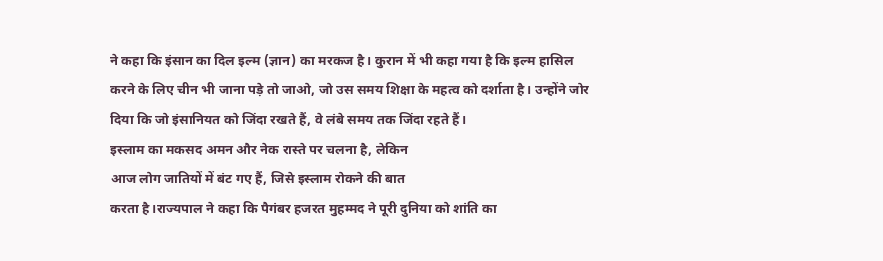ने कहा कि इंसान का दिल इल्म (ज्ञान) का मरकज है। कुरान में भी कहा गया है कि इल्म हासिल करने के लिए चीन भी जाना पड़े तो जाओ, जो उस समय शिक्षा के महत्व को दर्शाता है। उन्होंने जोर दिया कि जो इंसानियत को जिंदा रखते हैं, वे लंबे समय तक जिंदा रहते हैं।
इस्लाम का मकसद अमन और नेक रास्ते पर चलना है, लेकिन
आज लोग जातियों में बंट गए हैं, जिसे इस्लाम रोकने की बात
करता है।राज्यपाल ने कहा कि पैगंबर हजरत मुहम्मद ने पूरी दुनिया को शांति का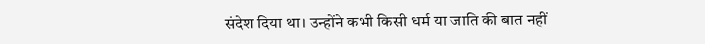संदेश दिया था। उन्होंने कभी किसी धर्म या जाति की बात नहीं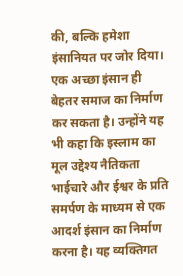की, बल्कि हमेशा इंसानियत पर जोर दिया। एक अच्छा इंसान ही बेहतर समाज का निर्माण कर सकता है। उन्होंने यह भी कहा कि इस्लाम का मूल उद्देश्य नैतिकता भाईचारे और ईश्वर के प्रति समर्पण के माध्यम से एक आदर्श इंसान का निर्माण करना है। यह व्यक्तिगत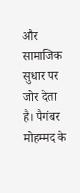और सामाजिक सुधार पर जोर देता है। पैगंबर मोहम्मद के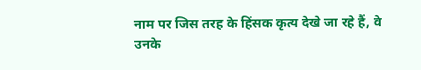नाम पर जिस तरह के हिंसक कृत्य देखे जा रहे हैं, वे उनके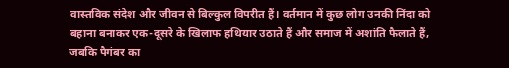वास्तविक संदेश और जीवन से बिल्कुल विपरीत हैं। वर्तमान में कुछ लोग उनकी निंदा को बहाना बनाकर एक-दूसरे के खिलाफ हथियार उठाते हैं और समाज में अशांति फैलाते हैं, जबकि पैगंबर का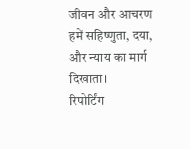जीवन और आचरण हमें सहिष्णुता, दया, और न्याय का मार्ग दिखाता।
रिपोर्टिंग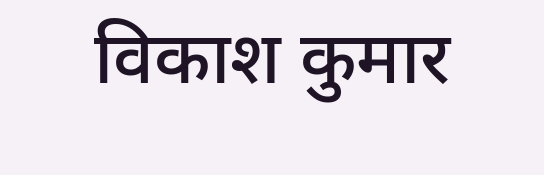विकाश कुमार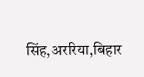सिंह,अररिया,बिहार